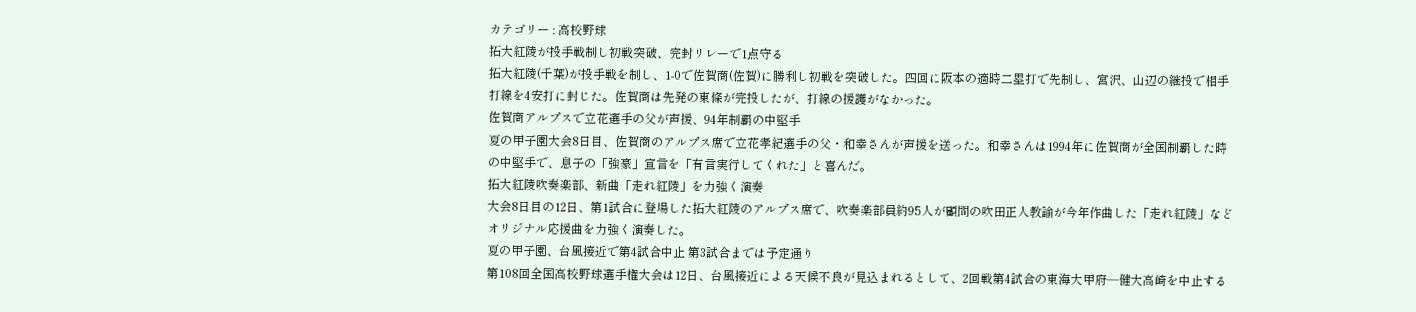カテゴリー : 高校野球
拓大紅陵が投手戦制し初戦突破、完封リレーで1点守る
拓大紅陵(千葉)が投手戦を制し、1-0で佐賀商(佐賀)に勝利し初戦を突破した。四回に阪本の適時二塁打で先制し、宮沢、山辺の継投で相手打線を4安打に封じた。佐賀商は先発の東條が完投したが、打線の援護がなかった。
佐賀商アルプスで立花選手の父が声援、94年制覇の中堅手
夏の甲子園大会8日目、佐賀商のアルプス席で立花孝紀選手の父・和幸さんが声援を送った。和幸さんは1994年に佐賀商が全国制覇した時の中堅手で、息子の「強豪」宣言を「有言実行してくれた」と喜んだ。
拓大紅陵吹奏楽部、新曲「走れ紅陵」を力強く演奏
大会8日目の12日、第1試合に登場した拓大紅陵のアルプス席で、吹奏楽部員約95人が顧問の吹田正人教諭が今年作曲した「走れ紅陵」などオリジナル応援曲を力強く演奏した。
夏の甲子園、台風接近で第4試合中止 第3試合までは予定通り
第108回全国高校野球選手権大会は12日、台風接近による天候不良が見込まれるとして、2回戦第4試合の東海大甲府―健大高崎を中止する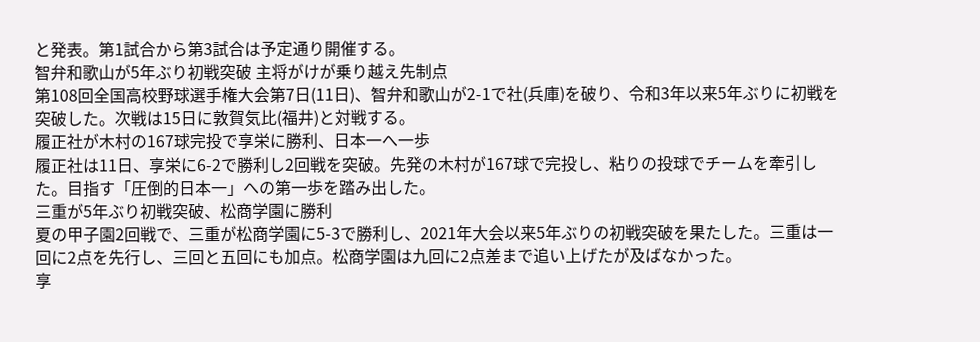と発表。第1試合から第3試合は予定通り開催する。
智弁和歌山が5年ぶり初戦突破 主将がけが乗り越え先制点
第108回全国高校野球選手権大会第7日(11日)、智弁和歌山が2-1で社(兵庫)を破り、令和3年以来5年ぶりに初戦を突破した。次戦は15日に敦賀気比(福井)と対戦する。
履正社が木村の167球完投で享栄に勝利、日本一へ一歩
履正社は11日、享栄に6-2で勝利し2回戦を突破。先発の木村が167球で完投し、粘りの投球でチームを牽引した。目指す「圧倒的日本一」への第一歩を踏み出した。
三重が5年ぶり初戦突破、松商学園に勝利
夏の甲子園2回戦で、三重が松商学園に5-3で勝利し、2021年大会以来5年ぶりの初戦突破を果たした。三重は一回に2点を先行し、三回と五回にも加点。松商学園は九回に2点差まで追い上げたが及ばなかった。
享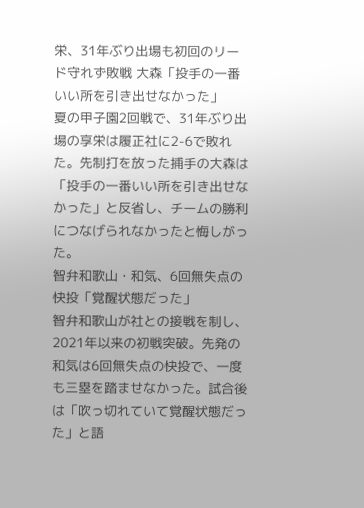栄、31年ぶり出場も初回のリード守れず敗戦 大森「投手の一番いい所を引き出せなかった」
夏の甲子園2回戦で、31年ぶり出場の享栄は履正社に2-6で敗れた。先制打を放った捕手の大森は「投手の一番いい所を引き出せなかった」と反省し、チームの勝利につなげられなかったと悔しがった。
智弁和歌山・和気、6回無失点の快投「覚醒状態だった」
智弁和歌山が社との接戦を制し、2021年以来の初戦突破。先発の和気は6回無失点の快投で、一度も三塁を踏ませなかった。試合後は「吹っ切れていて覚醒状態だった」と語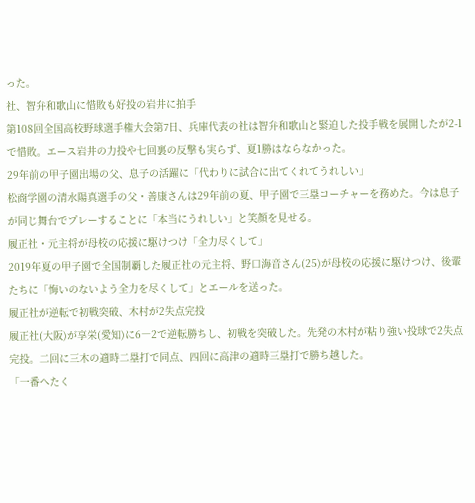った。
社、智弁和歌山に惜敗も好投の岩井に拍手
第108回全国高校野球選手権大会第7日、兵庫代表の社は智弁和歌山と緊迫した投手戦を展開したが2-1で惜敗。エース岩井の力投や七回裏の反撃も実らず、夏1勝はならなかった。
29年前の甲子園出場の父、息子の活躍に「代わりに試合に出てくれてうれしい」
松商学園の清水陽真選手の父・善康さんは29年前の夏、甲子園で三塁コーチャーを務めた。今は息子が同じ舞台でプレーすることに「本当にうれしい」と笑顔を見せる。
履正社・元主将が母校の応援に駆けつけ「全力尽くして」
2019年夏の甲子園で全国制覇した履正社の元主将、野口海音さん(25)が母校の応援に駆けつけ、後輩たちに「悔いのないよう全力を尽くして」とエールを送った。
履正社が逆転で初戦突破、木村が2失点完投
履正社(大阪)が享栄(愛知)に6―2で逆転勝ちし、初戦を突破した。先発の木村が粘り強い投球で2失点完投。二回に三木の適時二塁打で同点、四回に高津の適時三塁打で勝ち越した。
「一番へたく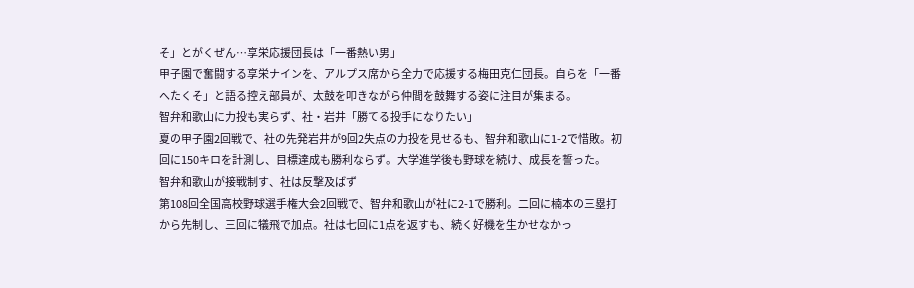そ」とがくぜん…享栄応援団長は「一番熱い男」
甲子園で奮闘する享栄ナインを、アルプス席から全力で応援する梅田克仁団長。自らを「一番へたくそ」と語る控え部員が、太鼓を叩きながら仲間を鼓舞する姿に注目が集まる。
智弁和歌山に力投も実らず、社・岩井「勝てる投手になりたい」
夏の甲子園2回戦で、社の先発岩井が9回2失点の力投を見せるも、智弁和歌山に1-2で惜敗。初回に150キロを計測し、目標達成も勝利ならず。大学進学後も野球を続け、成長を誓った。
智弁和歌山が接戦制す、社は反撃及ばず
第108回全国高校野球選手権大会2回戦で、智弁和歌山が社に2-1で勝利。二回に楠本の三塁打から先制し、三回に犠飛で加点。社は七回に1点を返すも、続く好機を生かせなかっ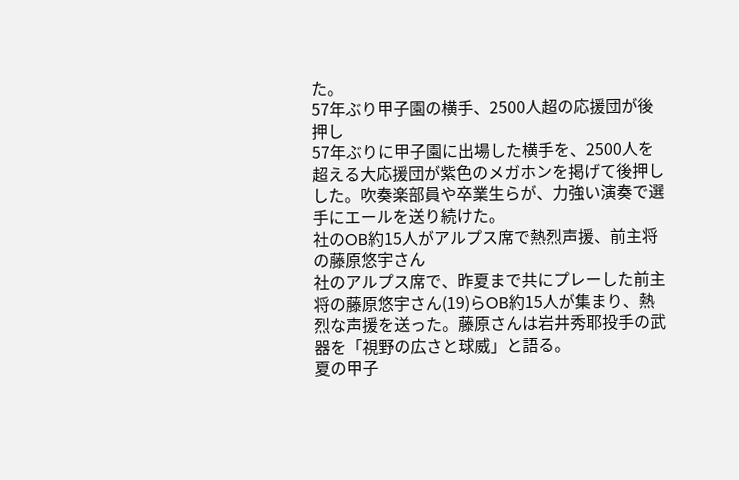た。
57年ぶり甲子園の横手、2500人超の応援団が後押し
57年ぶりに甲子園に出場した横手を、2500人を超える大応援団が紫色のメガホンを掲げて後押しした。吹奏楽部員や卒業生らが、力強い演奏で選手にエールを送り続けた。
社のOB約15人がアルプス席で熱烈声援、前主将の藤原悠宇さん
社のアルプス席で、昨夏まで共にプレーした前主将の藤原悠宇さん(19)らOB約15人が集まり、熱烈な声援を送った。藤原さんは岩井秀耶投手の武器を「視野の広さと球威」と語る。
夏の甲子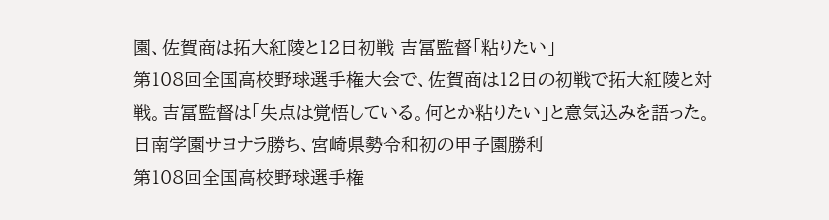園、佐賀商は拓大紅陵と12日初戦 吉冨監督「粘りたい」
第108回全国高校野球選手権大会で、佐賀商は12日の初戦で拓大紅陵と対戦。吉冨監督は「失点は覚悟している。何とか粘りたい」と意気込みを語った。
日南学園サヨナラ勝ち、宮崎県勢令和初の甲子園勝利
第108回全国高校野球選手権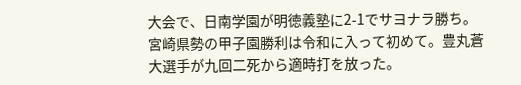大会で、日南学園が明徳義塾に2-1でサヨナラ勝ち。宮崎県勢の甲子園勝利は令和に入って初めて。豊丸蒼大選手が九回二死から適時打を放った。